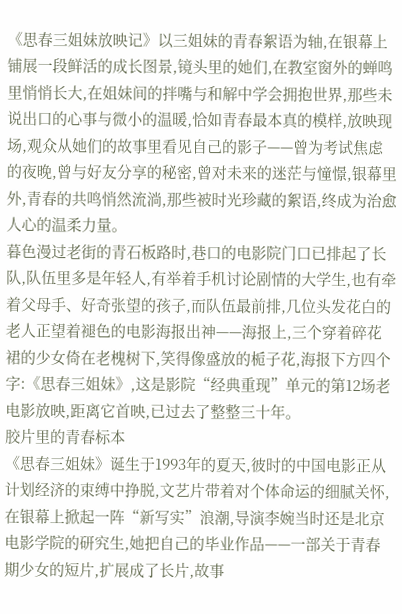《思春三姐妹放映记》以三姐妹的青春絮语为轴,在银幕上铺展一段鲜活的成长图景,镜头里的她们,在教室窗外的蝉鸣里悄悄长大,在姐妹间的拌嘴与和解中学会拥抱世界,那些未说出口的心事与微小的温暖,恰如青春最本真的模样,放映现场,观众从她们的故事里看见自己的影子——曾为考试焦虑的夜晚,曾与好友分享的秘密,曾对未来的迷茫与憧憬,银幕里外,青春的共鸣悄然流淌,那些被时光珍藏的絮语,终成为治愈人心的温柔力量。
暮色漫过老街的青石板路时,巷口的电影院门口已排起了长队,队伍里多是年轻人,有举着手机讨论剧情的大学生,也有牵着父母手、好奇张望的孩子,而队伍最前排,几位头发花白的老人正望着褪色的电影海报出神——海报上,三个穿着碎花裙的少女倚在老槐树下,笑得像盛放的栀子花,海报下方四个字:《思春三姐妹》,这是影院“经典重现”单元的第12场老电影放映,距离它首映,已过去了整整三十年。
胶片里的青春标本
《思春三姐妹》诞生于1993年的夏天,彼时的中国电影正从计划经济的束缚中挣脱,文艺片带着对个体命运的细腻关怀,在银幕上掀起一阵“新写实”浪潮,导演李婉当时还是北京电影学院的研究生,她把自己的毕业作品——一部关于青春期少女的短片,扩展成了长片,故事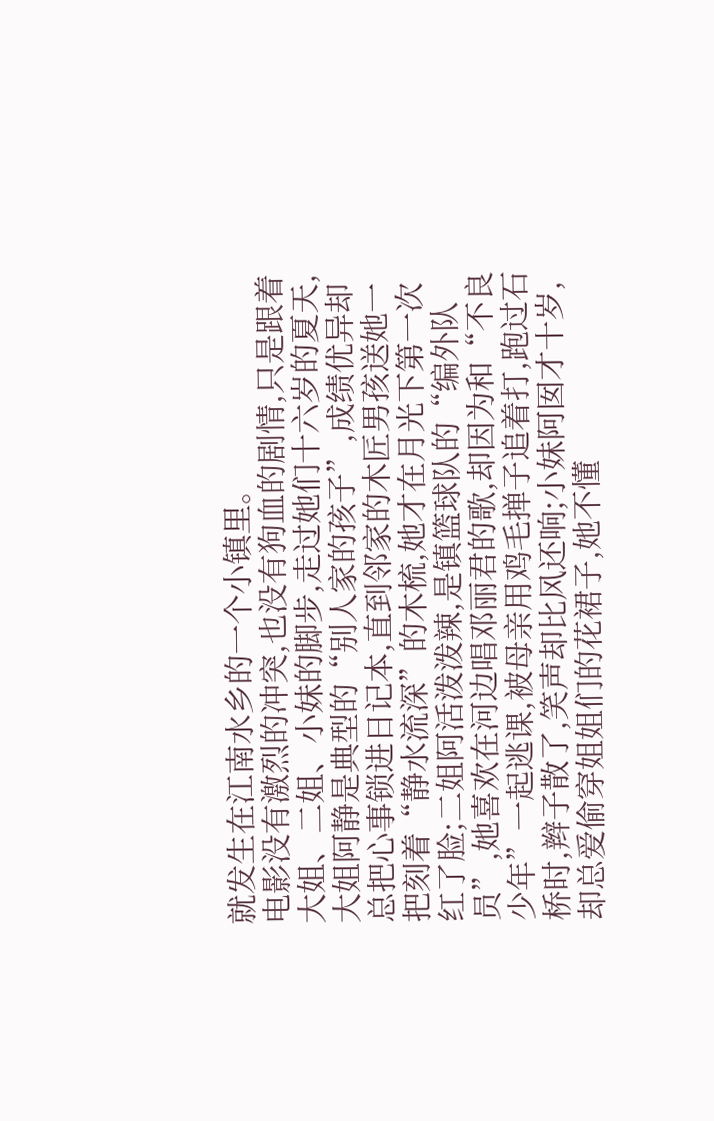就发生在江南水乡的一个小镇里。
电影没有激烈的冲突,也没有狗血的剧情,只是跟着大姐、二姐、小妹的脚步,走过她们十六岁的夏天,大姐阿静是典型的“别人家的孩子”,成绩优异却总把心事锁进日记本,直到邻家的木匠男孩送她一把刻着“静水流深”的木梳,她才在月光下第一次红了脸;二姐阿活泼泼辣,是镇篮球队的“编外队员”,她喜欢在河边唱邓丽君的歌,却因为和“不良少年”一起逃课,被母亲用鸡毛掸子追着打,跑过石桥时,辫子散了,笑声却比风还响;小妹阿囡才十岁,却总爱偷穿姐姐们的花裙子,她不懂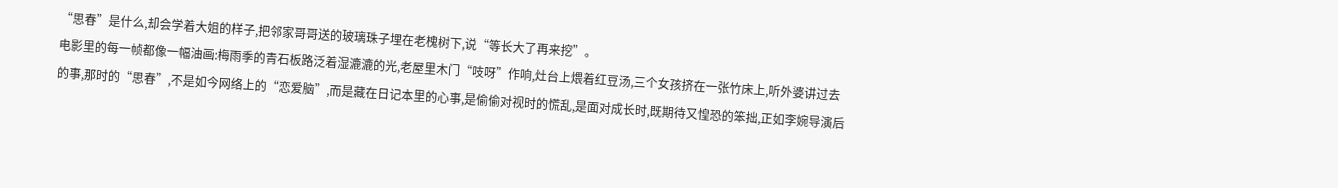“思春”是什么,却会学着大姐的样子,把邻家哥哥送的玻璃珠子埋在老槐树下,说“等长大了再来挖”。
电影里的每一帧都像一幅油画:梅雨季的青石板路泛着湿漉漉的光,老屋里木门“吱呀”作响,灶台上煨着红豆汤,三个女孩挤在一张竹床上,听外婆讲过去的事,那时的“思春”,不是如今网络上的“恋爱脑”,而是藏在日记本里的心事,是偷偷对视时的慌乱,是面对成长时,既期待又惶恐的笨拙,正如李婉导演后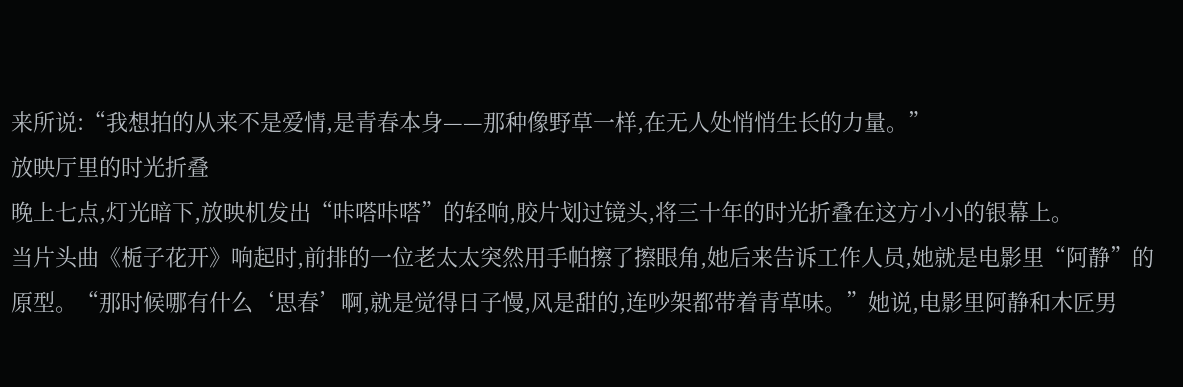来所说:“我想拍的从来不是爱情,是青春本身——那种像野草一样,在无人处悄悄生长的力量。”
放映厅里的时光折叠
晚上七点,灯光暗下,放映机发出“咔嗒咔嗒”的轻响,胶片划过镜头,将三十年的时光折叠在这方小小的银幕上。
当片头曲《栀子花开》响起时,前排的一位老太太突然用手帕擦了擦眼角,她后来告诉工作人员,她就是电影里“阿静”的原型。“那时候哪有什么‘思春’啊,就是觉得日子慢,风是甜的,连吵架都带着青草味。”她说,电影里阿静和木匠男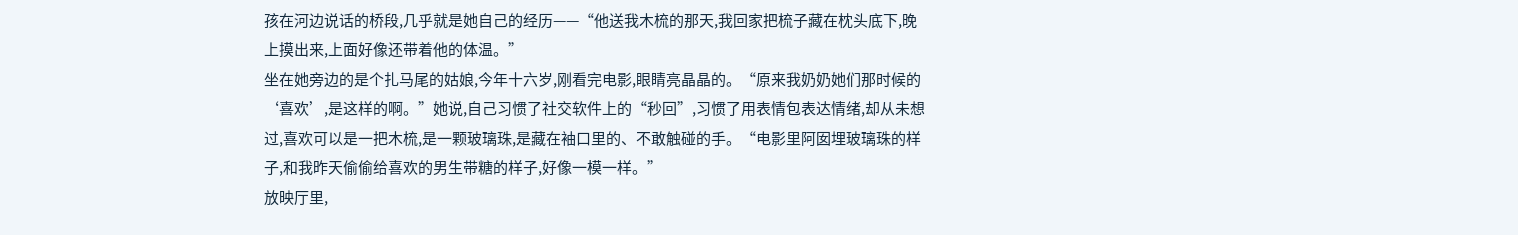孩在河边说话的桥段,几乎就是她自己的经历——“他送我木梳的那天,我回家把梳子藏在枕头底下,晚上摸出来,上面好像还带着他的体温。”
坐在她旁边的是个扎马尾的姑娘,今年十六岁,刚看完电影,眼睛亮晶晶的。“原来我奶奶她们那时候的‘喜欢’,是这样的啊。”她说,自己习惯了社交软件上的“秒回”,习惯了用表情包表达情绪,却从未想过,喜欢可以是一把木梳,是一颗玻璃珠,是藏在袖口里的、不敢触碰的手。“电影里阿囡埋玻璃珠的样子,和我昨天偷偷给喜欢的男生带糖的样子,好像一模一样。”
放映厅里,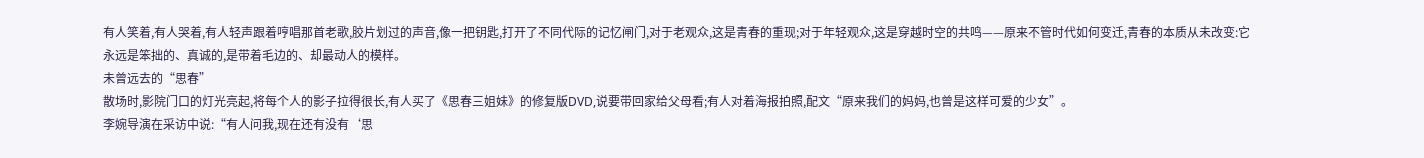有人笑着,有人哭着,有人轻声跟着哼唱那首老歌,胶片划过的声音,像一把钥匙,打开了不同代际的记忆闸门,对于老观众,这是青春的重现;对于年轻观众,这是穿越时空的共鸣——原来不管时代如何变迁,青春的本质从未改变:它永远是笨拙的、真诚的,是带着毛边的、却最动人的模样。
未曾远去的“思春”
散场时,影院门口的灯光亮起,将每个人的影子拉得很长,有人买了《思春三姐妹》的修复版DVD,说要带回家给父母看;有人对着海报拍照,配文“原来我们的妈妈,也曾是这样可爱的少女”。
李婉导演在采访中说:“有人问我,现在还有没有‘思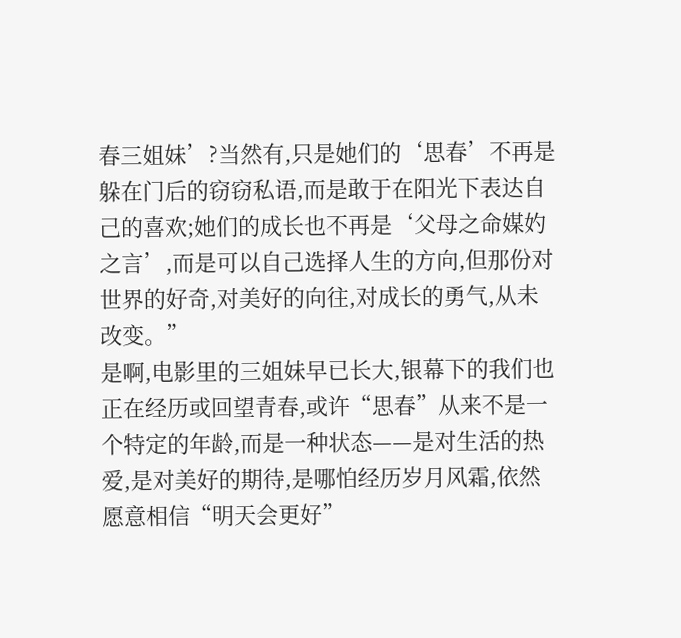春三姐妹’?当然有,只是她们的‘思春’不再是躲在门后的窃窃私语,而是敢于在阳光下表达自己的喜欢;她们的成长也不再是‘父母之命媒妁之言’,而是可以自己选择人生的方向,但那份对世界的好奇,对美好的向往,对成长的勇气,从未改变。”
是啊,电影里的三姐妹早已长大,银幕下的我们也正在经历或回望青春,或许“思春”从来不是一个特定的年龄,而是一种状态——是对生活的热爱,是对美好的期待,是哪怕经历岁月风霜,依然愿意相信“明天会更好”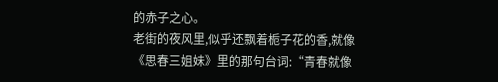的赤子之心。
老街的夜风里,似乎还飘着栀子花的香,就像《思春三姐妹》里的那句台词:“青春就像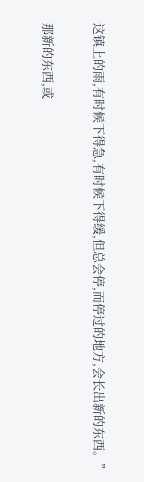这镇上的雨,有时候下得急,有时候下得缓,但总会停,而停过的地方,会长出新的东西。”

那新的东西,或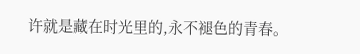许就是藏在时光里的,永不褪色的青春。